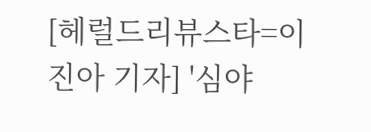[헤럴드리뷰스타=이진아 기자] '심야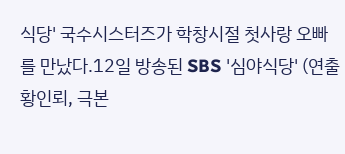식당' 국수시스터즈가 학창시절 첫사랑 오빠를 만났다.12일 방송된 SBS '심야식당' (연출 황인뢰, 극본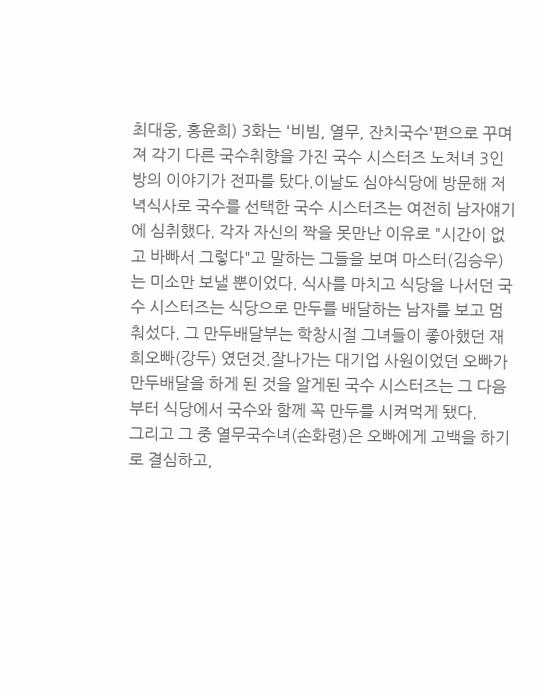최대웅, 홍윤희) 3화는 '비빔, 열무, 잔치국수'편으로 꾸며져 각기 다른 국수취향을 가진 국수 시스터즈 노처녀 3인방의 이야기가 전파를 탔다.이날도 심야식당에 방문해 저녁식사로 국수를 선택한 국수 시스터즈는 여전히 남자얘기에 심취했다. 각자 자신의 짝을 못만난 이유로 "시간이 없고 바빠서 그렇다"고 말하는 그들을 보며 마스터(김승우)는 미소만 보낼 뿐이었다. 식사를 마치고 식당을 나서던 국수 시스터즈는 식당으로 만두를 배달하는 남자를 보고 멈춰섰다. 그 만두배달부는 학창시절 그녀들이 좋아했던 재희오빠(강두) 였던것.잘나가는 대기업 사원이었던 오빠가 만두배달을 하게 된 것을 알게된 국수 시스터즈는 그 다음부터 식당에서 국수와 함께 꼭 만두를 시켜먹게 됐다.
그리고 그 중 열무국수녀(손화령)은 오빠에게 고백을 하기로 결심하고,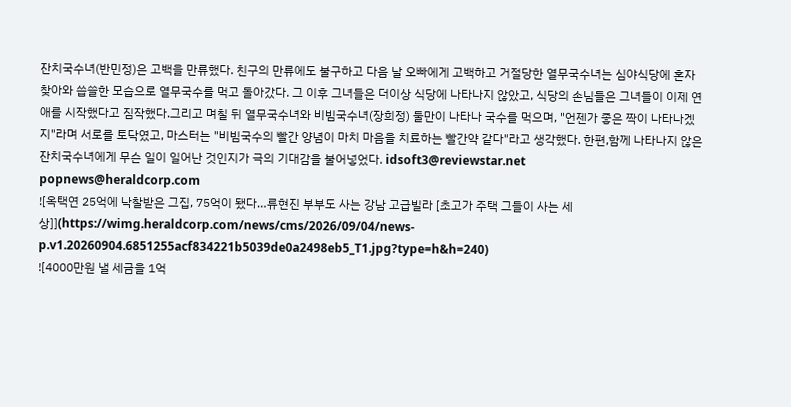잔치국수녀(반민정)은 고백을 만류했다. 친구의 만류에도 불구하고 다음 날 오빠에게 고백하고 거절당한 열무국수녀는 심야식당에 혼자 찾아와 씁쓸한 모습으로 열무국수를 먹고 돌아갔다. 그 이후 그녀들은 더이상 식당에 나타나지 않았고, 식당의 손님들은 그녀들이 이제 연애를 시작했다고 짐작했다.그리고 며칠 뒤 열무국수녀와 비빔국수녀(장희정) 둘만이 나타나 국수를 먹으며, "언젠가 좋은 짝이 나타나겠지"라며 서로를 토닥였고, 마스터는 "비빔국수의 빨간 양념이 마치 마음을 치료하는 빨간약 같다"라고 생각했다. 한편,함께 나타나지 않은 잔치국수녀에게 무슨 일이 일어난 것인지가 극의 기대감을 불어넣었다. idsoft3@reviewstar.net
popnews@heraldcorp.com
![옥택연 25억에 낙찰받은 그집, 75억이 됐다…류현진 부부도 사는 강남 고급빌라 [초고가 주택 그들이 사는 세상]](https://wimg.heraldcorp.com/news/cms/2026/09/04/news-p.v1.20260904.6851255acf834221b5039de0a2498eb5_T1.jpg?type=h&h=240)
![4000만원 낼 세금을 1억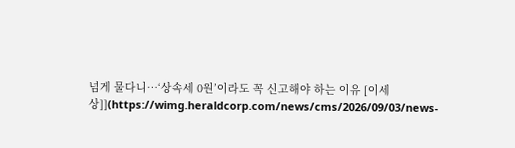넘게 물다니…‘상속세 0원’이라도 꼭 신고해야 하는 이유 [이세상]](https://wimg.heraldcorp.com/news/cms/2026/09/03/news-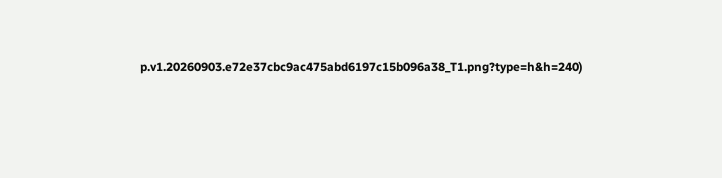p.v1.20260903.e72e37cbc9ac475abd6197c15b096a38_T1.png?type=h&h=240)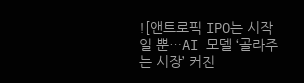![앤트로픽 IPO는 시작일 뿐…AI 모델 ‘골라주는 시장’ 커진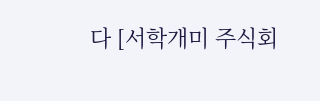다 [서학개미 주식회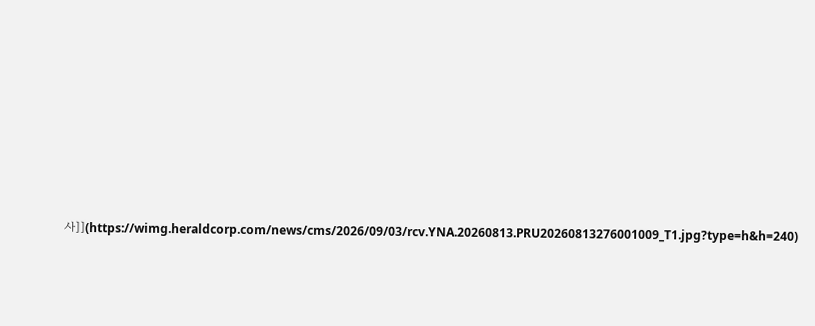사]](https://wimg.heraldcorp.com/news/cms/2026/09/03/rcv.YNA.20260813.PRU20260813276001009_T1.jpg?type=h&h=240)